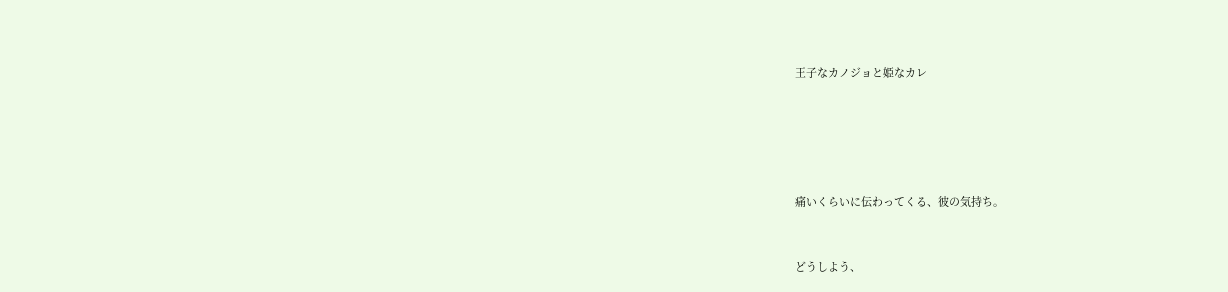王子なカノジョと姫なカレ





痛いくらいに伝わってくる、彼の気持ち。


どうしよう、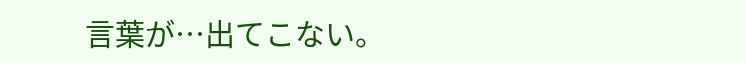言葉が…出てこない。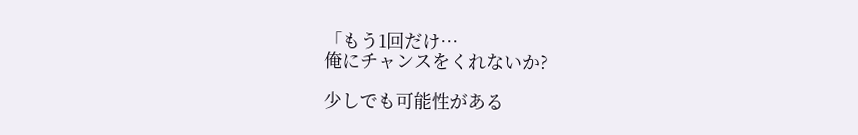「もう1回だけ…
俺にチャンスをくれないか?

少しでも可能性がある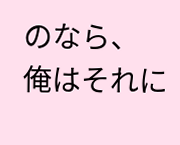のなら、
俺はそれに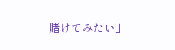賭けてみたい」